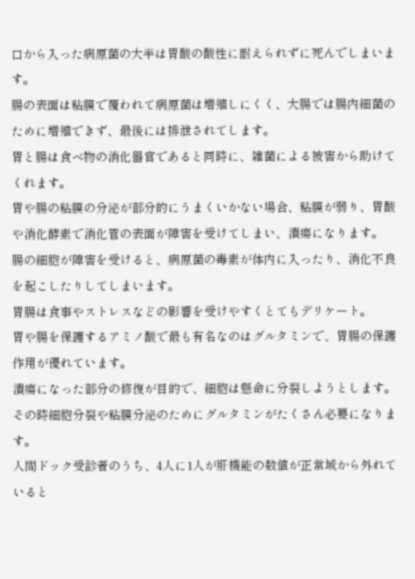口から入った病原菌の大半は胃酸の酸性に耐えられずに死んでしまいます。
腸の表面は粘膜で覆われて病原菌は増殖しにくく、大腸では腸内細菌のために増殖できず、最後には排泄されてします。
胃と腸は食べ物の消化器官であると同時に、雑菌による被害から助けてくれます。
胃や腸の粘膜の分泌が部分的にうまくいかない場合、粘膜が弱り、胃酸や消化酵素で消化管の表面が障害を受けてしまい、潰瘍になります。
腸の細胞が障害を受けると、病原菌の毒素が体内に入ったり、消化不良を起こしたりしてしまいます。
胃腸は食事やストレスなどの影響を受けやすくとてもデリケート。
胃や腸を保護するアミノ酸で最も有名なのはグルタミンで、胃腸の保護作用が優れています。
潰瘍になった部分の修復が目的で、細胞は懸命に分裂しようとします。
その時細胞分裂や粘膜分泌のためにグルタミンがたくさん必要になります。
人間ドック受診者のうち、4人に1人が肝機能の数値が正常域から外れていると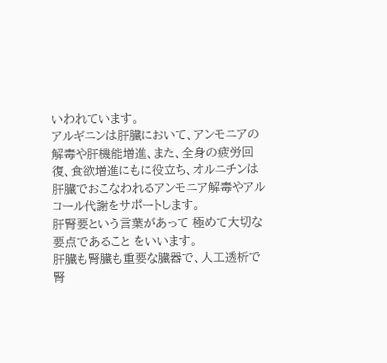いわれています。
アルギニンは肝臓において、アンモニアの解毒や肝機能増進、また、全身の疲労回復、食欲増進にもに役立ち、オルニチンは肝臓でおこなわれるアンモニア解毒やアルコール代謝をサポートします。
肝腎要という言葉があって 極めて大切な要点であること をいいます。
肝臓も腎臓も重要な臓器で、人工透析で腎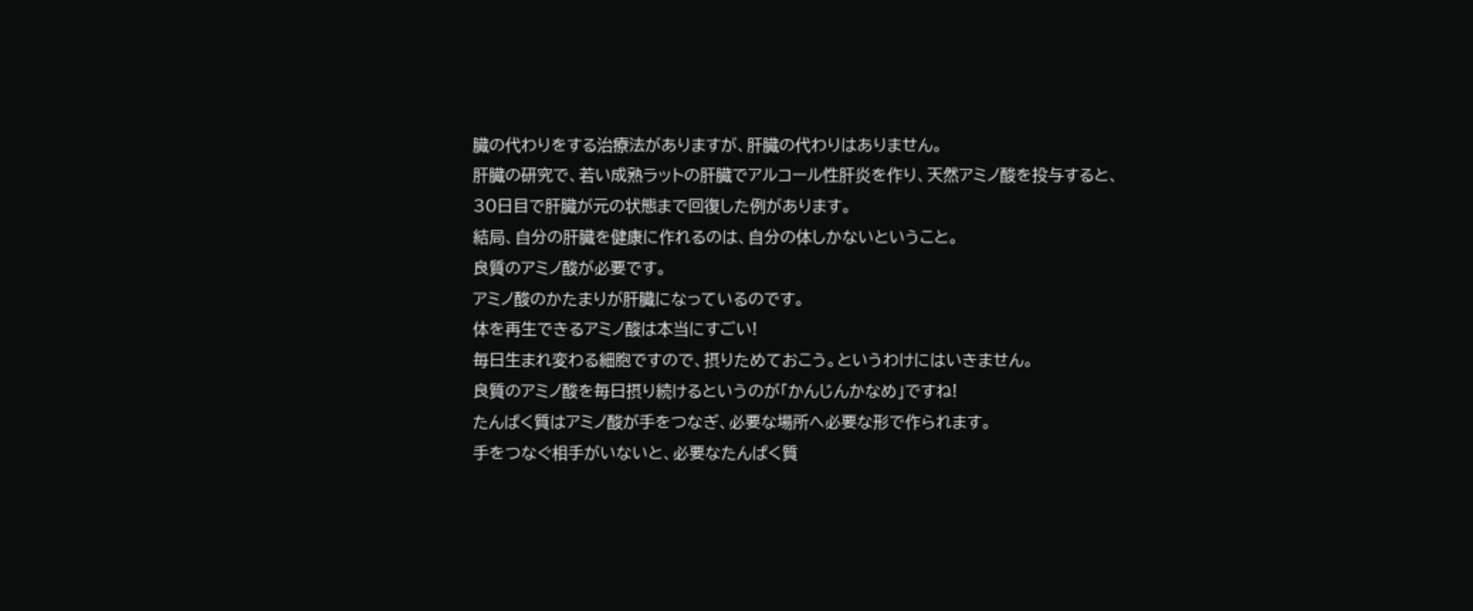臓の代わりをする治療法がありますが、肝臓の代わりはありません。
肝臓の研究で、若い成熟ラットの肝臓でアルコール性肝炎を作り、天然アミノ酸を投与すると、30日目で肝臓が元の状態まで回復した例があります。
結局、自分の肝臓を健康に作れるのは、自分の体しかないということ。
良質のアミノ酸が必要です。
アミノ酸のかたまりが肝臓になっているのです。
体を再生できるアミノ酸は本当にすごい!
毎日生まれ変わる細胞ですので、摂りためておこう。というわけにはいきません。
良質のアミノ酸を毎日摂り続けるというのが「かんじんかなめ」ですね!
たんぱく質はアミノ酸が手をつなぎ、必要な場所へ必要な形で作られます。
手をつなぐ相手がいないと、必要なたんぱく質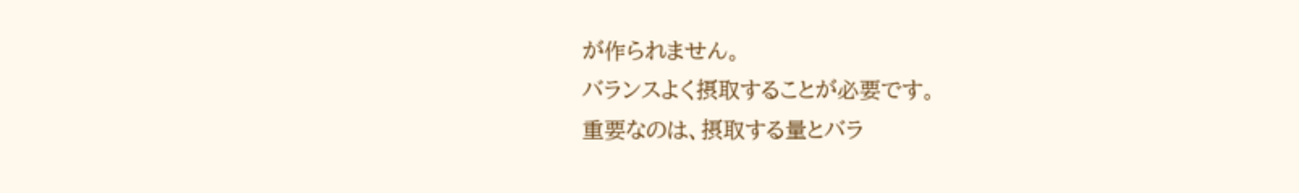が作られません。
バランスよく摂取することが必要です。
重要なのは、摂取する量とバラ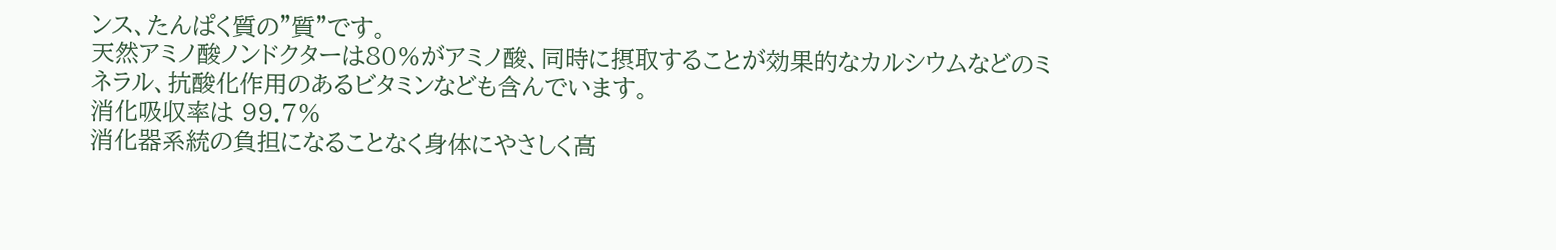ンス、たんぱく質の”質”です。
天然アミノ酸ノンドクターは80%がアミノ酸、同時に摂取することが効果的なカルシウムなどのミネラル、抗酸化作用のあるビタミンなども含んでいます。
消化吸収率は 99.7%
消化器系統の負担になることなく身体にやさしく高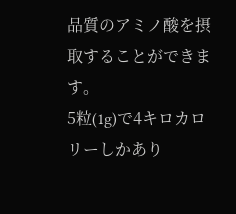品質のアミノ酸を摂取することができます。
5粒(1g)で4キロカロリーしかあり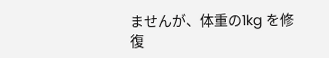ませんが、体重の1kg を修復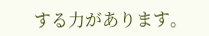する力があります。